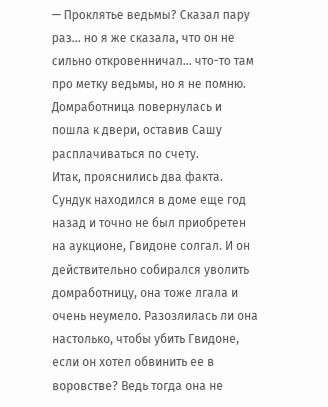— Проклятье ведьмы? Сказал пару раз… но я же сказала, что он не сильно откровенничал… что-то там про метку ведьмы, но я не помню.
Домработница повернулась и пошла к двери, оставив Сашу расплачиваться по счету.
Итак, прояснились два факта. Сундук находился в доме еще год назад и точно не был приобретен на аукционе, Гвидоне солгал. И он действительно собирался уволить домработницу, она тоже лгала и очень неумело. Разозлилась ли она настолько, чтобы убить Гвидоне, если он хотел обвинить ее в воровстве? Ведь тогда она не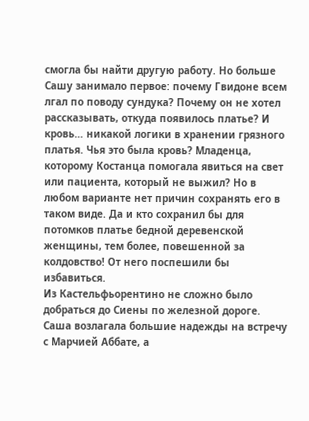смогла бы найти другую работу. Но больше Сашу занимало первое: почему Гвидоне всем лгал по поводу сундука? Почему он не хотел рассказывать, откуда появилось платье? И кровь… никакой логики в хранении грязного платья. Чья это была кровь? Младенца, которому Костанца помогала явиться на свет или пациента, который не выжил? Но в любом варианте нет причин сохранять его в таком виде. Да и кто сохранил бы для потомков платье бедной деревенской женщины, тем более, повешенной за колдовство! От него поспешили бы избавиться.
Из Кастельфьорентино не сложно было добраться до Сиены по железной дороге. Саша возлагала большие надежды на встречу с Марчией Аббате, а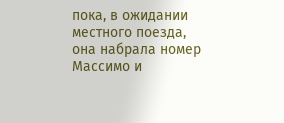пока, в ожидании местного поезда, она набрала номер Массимо и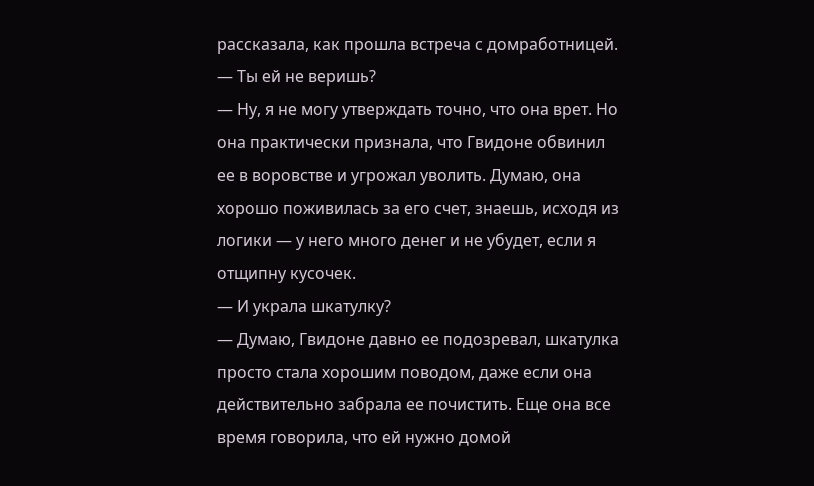рассказала, как прошла встреча с домработницей.
— Ты ей не веришь?
— Ну, я не могу утверждать точно, что она врет. Но она практически признала, что Гвидоне обвинил ее в воровстве и угрожал уволить. Думаю, она хорошо поживилась за его счет, знаешь, исходя из логики — у него много денег и не убудет, если я отщипну кусочек.
— И украла шкатулку?
— Думаю, Гвидоне давно ее подозревал, шкатулка просто стала хорошим поводом, даже если она действительно забрала ее почистить. Еще она все время говорила, что ей нужно домой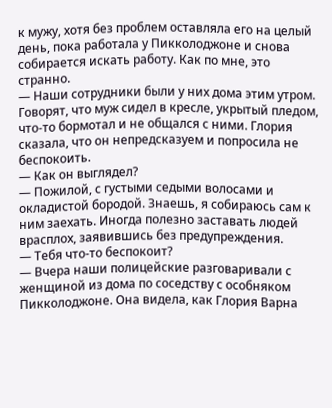к мужу, хотя без проблем оставляла его на целый день, пока работала у Пикколоджоне и снова собирается искать работу. Как по мне, это странно.
— Наши сотрудники были у них дома этим утром. Говорят, что муж сидел в кресле, укрытый пледом, что-то бормотал и не общался с ними. Глория сказала, что он непредсказуем и попросила не беспокоить.
— Как он выглядел?
— Пожилой, с густыми седыми волосами и окладистой бородой. Знаешь, я собираюсь сам к ним заехать. Иногда полезно заставать людей врасплох, заявившись без предупреждения.
— Тебя что-то беспокоит?
— Вчера наши полицейские разговаривали с женщиной из дома по соседству с особняком Пикколоджоне. Она видела, как Глория Варна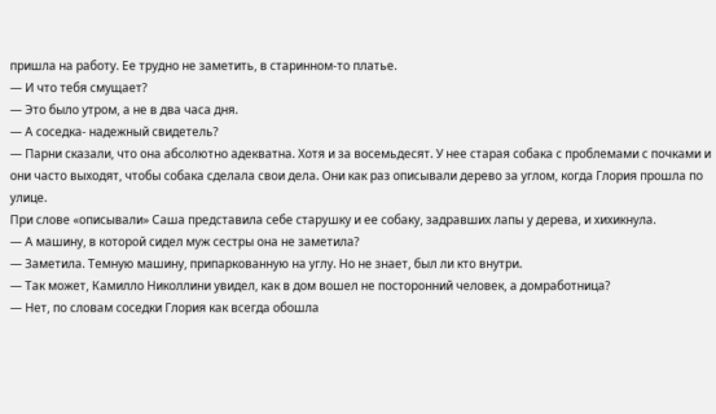пришла на работу. Ее трудно не заметить, в старинном-то платье.
— И что тебя смущает?
— Это было утром, а не в два часа дня.
— А соседка- надежный свидетель?
— Парни сказали, что она абсолютно адекватна. Хотя и за восемьдесят. У нее старая собака с проблемами с почками и они часто выходят, чтобы собака сделала свои дела. Они как раз описывали дерево за углом, когда Глория прошла по улице.
При слове «описывали» Саша представила себе старушку и ее собаку, задравших лапы у дерева, и хихикнула.
— А машину, в которой сидел муж сестры она не заметила?
— Заметила. Темную машину, припаркованную на углу. Но не знает, был ли кто внутри.
— Так может, Камилло Николлини увидел, как в дом вошел не посторонний человек, а домработница?
— Нет, по словам соседки Глория как всегда обошла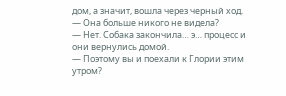дом, а значит, вошла через черный ход.
— Она больше никого не видела?
— Нет. Собака закончила… э… процесс и они вернулись домой.
— Поэтому вы и поехали к Глории этим утром?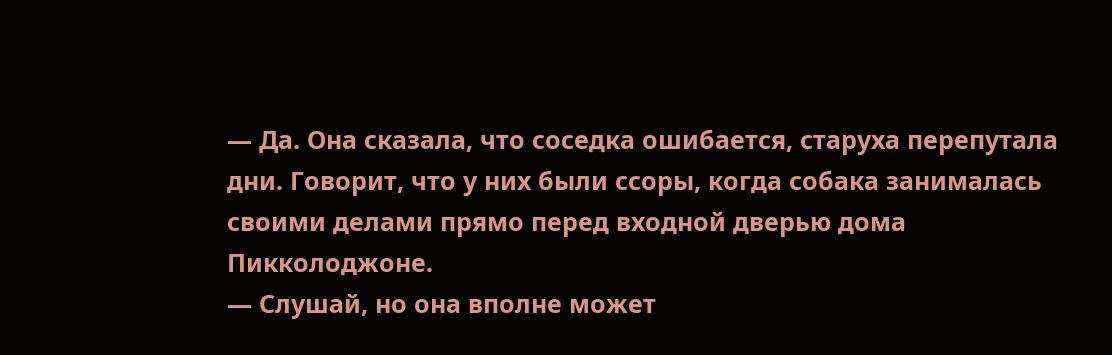— Да. Она сказала, что соседка ошибается, старуха перепутала дни. Говорит, что у них были ссоры, когда собака занималась своими делами прямо перед входной дверью дома Пикколоджоне.
— Слушай, но она вполне может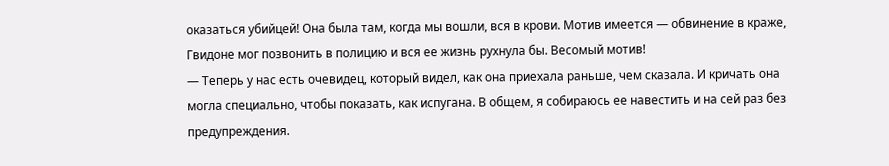оказаться убийцей! Она была там, когда мы вошли, вся в крови. Мотив имеется — обвинение в краже, Гвидоне мог позвонить в полицию и вся ее жизнь рухнула бы. Весомый мотив!
— Теперь у нас есть очевидец, который видел, как она приехала раньше, чем сказала. И кричать она могла специально, чтобы показать, как испугана. В общем, я собираюсь ее навестить и на сей раз без предупреждения.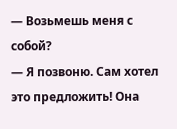— Возьмешь меня с собой?
— Я позвоню. Сам хотел это предложить! Она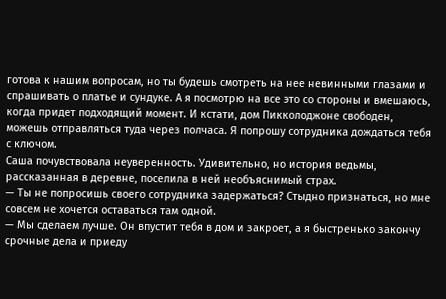готова к нашим вопросам, но ты будешь смотреть на нее невинными глазами и спрашивать о платье и сундуке. А я посмотрю на все это со стороны и вмешаюсь, когда придет подходящий момент. И кстати, дом Пикколоджоне свободен, можешь отправляться туда через полчаса. Я попрошу сотрудника дождаться тебя с ключом.
Саша почувствовала неуверенность. Удивительно, но история ведьмы, рассказанная в деревне, поселила в ней необъяснимый страх.
— Ты не попросишь своего сотрудника задержаться? Стыдно признаться, но мне совсем не хочется оставаться там одной.
— Мы сделаем лучше. Он впустит тебя в дом и закроет, а я быстренько закончу срочные дела и приеду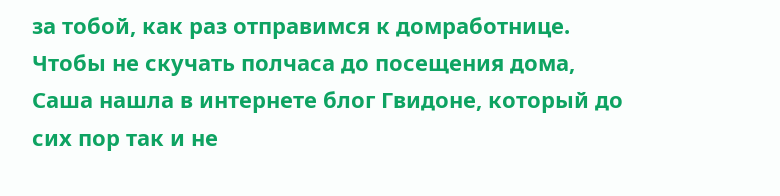за тобой, как раз отправимся к домработнице.
Чтобы не скучать полчаса до посещения дома, Саша нашла в интернете блог Гвидоне, который до сих пор так и не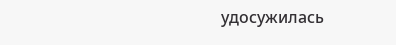удосужилась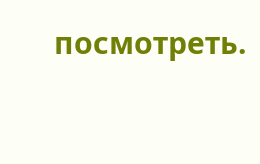посмотреть.